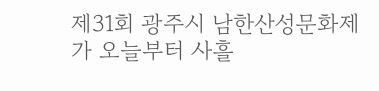제31회 광주시 남한산성문화제가 오늘부터 사흘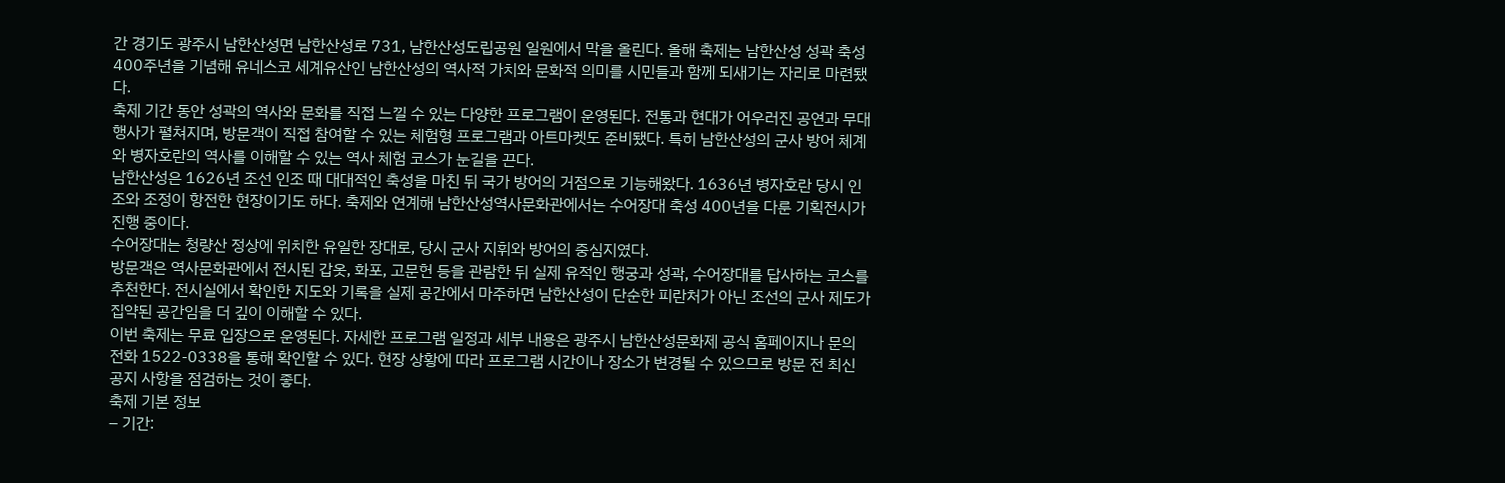간 경기도 광주시 남한산성면 남한산성로 731, 남한산성도립공원 일원에서 막을 올린다. 올해 축제는 남한산성 성곽 축성 400주년을 기념해 유네스코 세계유산인 남한산성의 역사적 가치와 문화적 의미를 시민들과 함께 되새기는 자리로 마련됐다.
축제 기간 동안 성곽의 역사와 문화를 직접 느낄 수 있는 다양한 프로그램이 운영된다. 전통과 현대가 어우러진 공연과 무대 행사가 펼쳐지며, 방문객이 직접 참여할 수 있는 체험형 프로그램과 아트마켓도 준비됐다. 특히 남한산성의 군사 방어 체계와 병자호란의 역사를 이해할 수 있는 역사 체험 코스가 눈길을 끈다.
남한산성은 1626년 조선 인조 때 대대적인 축성을 마친 뒤 국가 방어의 거점으로 기능해왔다. 1636년 병자호란 당시 인조와 조정이 항전한 현장이기도 하다. 축제와 연계해 남한산성역사문화관에서는 수어장대 축성 400년을 다룬 기획전시가 진행 중이다.
수어장대는 청량산 정상에 위치한 유일한 장대로, 당시 군사 지휘와 방어의 중심지였다.
방문객은 역사문화관에서 전시된 갑옷, 화포, 고문헌 등을 관람한 뒤 실제 유적인 행궁과 성곽, 수어장대를 답사하는 코스를 추천한다. 전시실에서 확인한 지도와 기록을 실제 공간에서 마주하면 남한산성이 단순한 피란처가 아닌 조선의 군사 제도가 집약된 공간임을 더 깊이 이해할 수 있다.
이번 축제는 무료 입장으로 운영된다. 자세한 프로그램 일정과 세부 내용은 광주시 남한산성문화제 공식 홈페이지나 문의 전화 1522-0338을 통해 확인할 수 있다. 현장 상황에 따라 프로그램 시간이나 장소가 변경될 수 있으므로 방문 전 최신 공지 사항을 점검하는 것이 좋다.
축제 기본 정보
– 기간: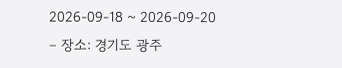2026-09-18 ~ 2026-09-20
– 장소: 경기도 광주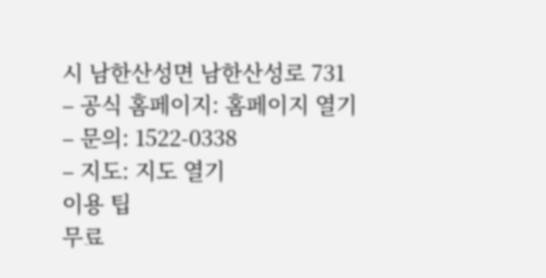시 남한산성면 남한산성로 731
– 공식 홈페이지: 홈페이지 열기
– 문의: 1522-0338
– 지도: 지도 열기
이용 팁
무료